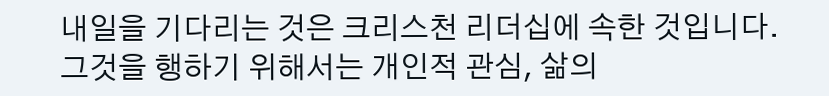내일을 기다리는 것은 크리스천 리더십에 속한 것입니다. 그것을 행하기 위해서는 개인적 관심, 삶의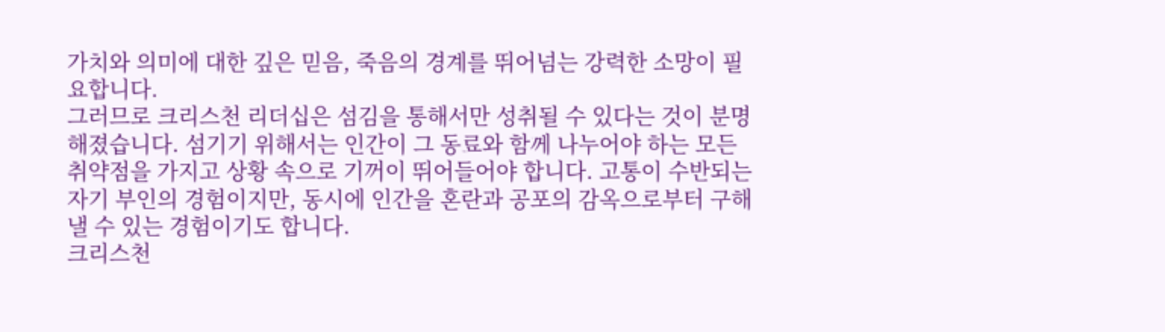가치와 의미에 대한 깊은 믿음, 죽음의 경계를 뛰어넘는 강력한 소망이 필요합니다.
그러므로 크리스천 리더십은 섬김을 통해서만 성취될 수 있다는 것이 분명해졌습니다. 섬기기 위해서는 인간이 그 동료와 함께 나누어야 하는 모든 취약점을 가지고 상황 속으로 기꺼이 뛰어들어야 합니다. 고통이 수반되는 자기 부인의 경험이지만, 동시에 인간을 혼란과 공포의 감옥으로부터 구해 낼 수 있는 경험이기도 합니다.
크리스천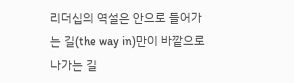리더십의 역설은 안으로 들어가는 길(the way in)만이 바깥으로 나가는 길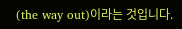(the way out)이라는 것입니다.